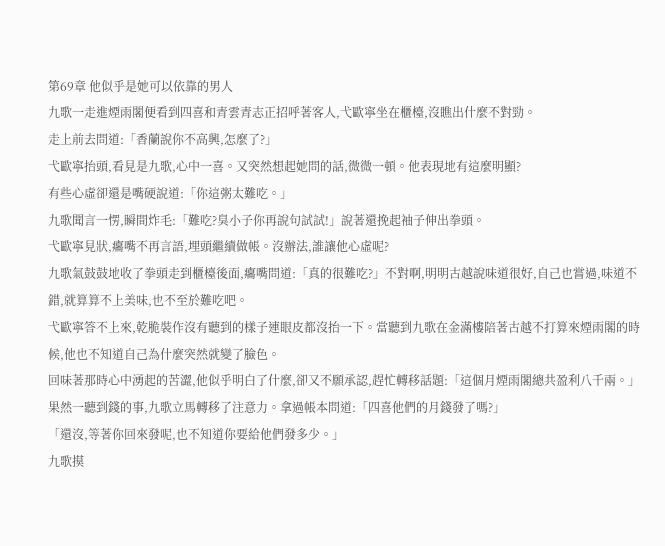第69章 他似乎是她可以依靠的男人
九歌一走進煙雨閣便看到四喜和青雲青志正招呼著客人,弋歐寧坐在櫃檯,沒瞧出什麼不對勁。
走上前去問道:「香蘭說你不高興,怎麼了?」
弋歐寧抬頭,看見是九歌,心中一喜。又突然想起她問的話,微微一頓。他表現地有這麼明顯?
有些心虛卻還是嘴硬說道:「你這粥太難吃。」
九歌聞言一愣,瞬間炸毛:「難吃?臭小子你再說句試試!」說著還挽起袖子伸出拳頭。
弋歐寧見狀,癟嘴不再言語,埋頭繼續做帳。沒辦法,誰讓他心虛呢?
九歌氣鼓鼓地收了拳頭走到櫃檯後面,癟嘴問道:「真的很難吃?」不對啊,明明古越說味道很好,自己也嘗過,味道不錯,就算算不上美味,也不至於難吃吧。
弋歐寧答不上來,乾脆裝作沒有聽到的樣子連眼皮都沒抬一下。當聽到九歌在金滿樓陪著古越不打算來煙雨閣的時候,他也不知道自己為什麼突然就變了臉色。
回味著那時心中湧起的苦澀,他似乎明白了什麼,卻又不願承認,趕忙轉移話題:「這個月煙雨閣總共盈利八千兩。」
果然一聽到錢的事,九歌立馬轉移了注意力。拿過帳本問道:「四喜他們的月錢發了嗎?」
「還沒,等著你回來發呢,也不知道你要給他們發多少。」
九歌摸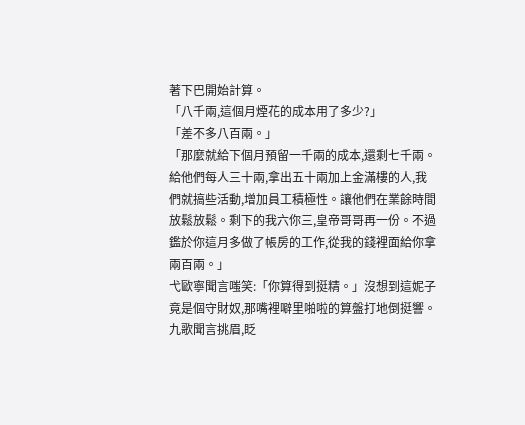著下巴開始計算。
「八千兩,這個月煙花的成本用了多少?」
「差不多八百兩。」
「那麼就給下個月預留一千兩的成本,還剩七千兩。給他們每人三十兩,拿出五十兩加上金滿樓的人,我們就搞些活動,增加員工積極性。讓他們在業餘時間放鬆放鬆。剩下的我六你三,皇帝哥哥再一份。不過鑑於你這月多做了帳房的工作,從我的錢裡面給你拿兩百兩。」
弋歐寧聞言嗤笑:「你算得到挺精。」沒想到這妮子竟是個守財奴,那嘴裡噼里啪啦的算盤打地倒挺響。
九歌聞言挑眉,眨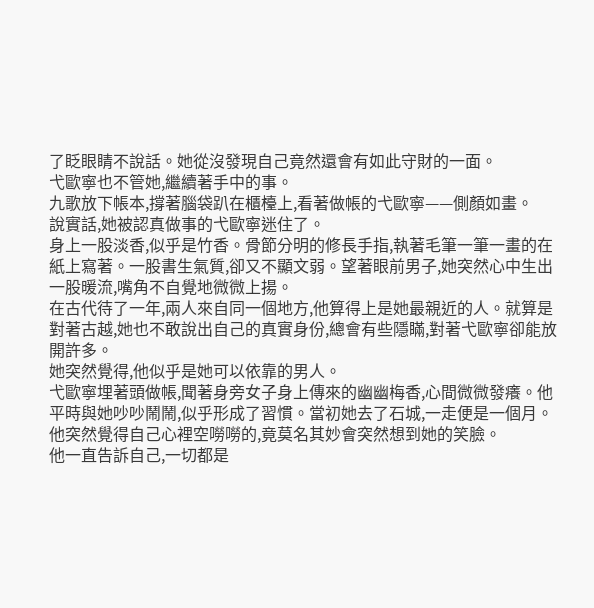了眨眼睛不說話。她從沒發現自己竟然還會有如此守財的一面。
弋歐寧也不管她,繼續著手中的事。
九歌放下帳本,撐著腦袋趴在櫃檯上,看著做帳的弋歐寧——側顏如畫。
說實話,她被認真做事的弋歐寧迷住了。
身上一股淡香,似乎是竹香。骨節分明的修長手指,執著毛筆一筆一畫的在紙上寫著。一股書生氣質,卻又不顯文弱。望著眼前男子,她突然心中生出一股暖流,嘴角不自覺地微微上揚。
在古代待了一年,兩人來自同一個地方,他算得上是她最親近的人。就算是對著古越,她也不敢說出自己的真實身份,總會有些隱瞞,對著弋歐寧卻能放開許多。
她突然覺得,他似乎是她可以依靠的男人。
弋歐寧埋著頭做帳,聞著身旁女子身上傳來的幽幽梅香,心間微微發癢。他平時與她吵吵鬧鬧,似乎形成了習慣。當初她去了石城,一走便是一個月。他突然覺得自己心裡空嘮嘮的,竟莫名其妙會突然想到她的笑臉。
他一直告訴自己,一切都是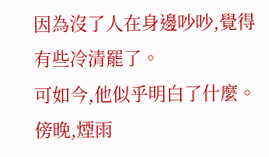因為沒了人在身邊吵吵,覺得有些冷清罷了。
可如今,他似乎明白了什麼。
傍晚,煙雨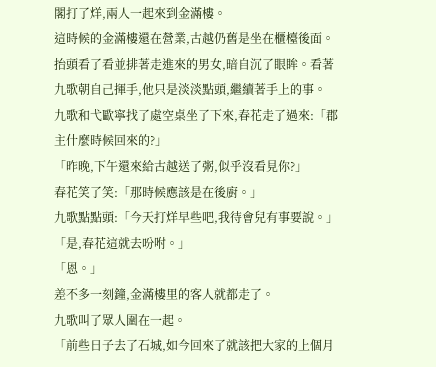閣打了烊,兩人一起來到金滿樓。
這時候的金滿樓還在營業,古越仍舊是坐在櫃檯後面。抬頭看了看並排著走進來的男女,暗自沉了眼眸。看著九歌朝自己揮手,他只是淡淡點頭,繼續著手上的事。
九歌和弋歐寧找了處空桌坐了下來,春花走了過來:「郡主什麼時候回來的?」
「昨晚,下午還來給古越送了粥,似乎沒看見你?」
春花笑了笑:「那時候應該是在後廚。」
九歌點點頭:「今天打烊早些吧,我待會兒有事要說。」
「是,春花這就去吩咐。」
「恩。」
差不多一刻鐘,金滿樓里的客人就都走了。
九歌叫了眾人圍在一起。
「前些日子去了石城,如今回來了就該把大家的上個月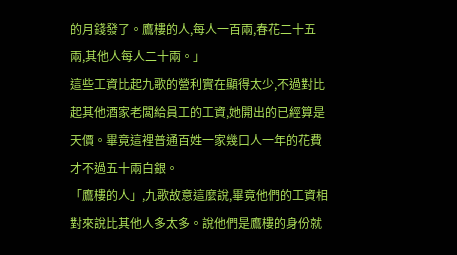的月錢發了。鷹樓的人,每人一百兩,春花二十五兩,其他人每人二十兩。」
這些工資比起九歌的營利實在顯得太少,不過對比起其他酒家老闆給員工的工資,她開出的已經算是天價。畢竟這裡普通百姓一家幾口人一年的花費才不過五十兩白銀。
「鷹樓的人」,九歌故意這麼說,畢竟他們的工資相對來說比其他人多太多。說他們是鷹樓的身份就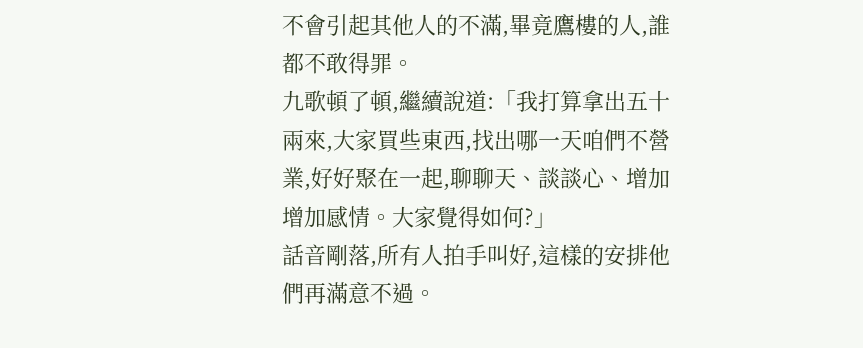不會引起其他人的不滿,畢竟鷹樓的人,誰都不敢得罪。
九歌頓了頓,繼續說道:「我打算拿出五十兩來,大家買些東西,找出哪一天咱們不營業,好好聚在一起,聊聊天、談談心、增加增加感情。大家覺得如何?」
話音剛落,所有人拍手叫好,這樣的安排他們再滿意不過。